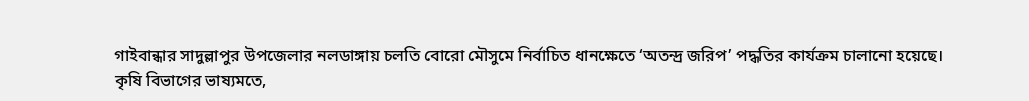গাইবান্ধার সাদুল্লাপুর উপজেলার নলডাঙ্গায় চলতি বোরো মৌসুমে নির্বাচিত ধানক্ষেতে ‘অতন্দ্র জরিপ’ পদ্ধতির কার্যক্রম চালানো হয়েছে।
কৃষি বিভাগের ভাষ্যমতে,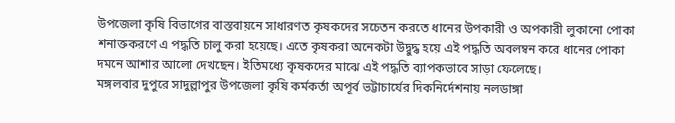উপজেলা কৃষি বিভাগের বাস্তবায়নে সাধারণত কৃষকদের সচেতন করতে ধানের উপকারী ও অপকারী লুকানো পোকা শনাক্তকরণে এ পদ্ধতি চালু করা হয়েছে। এতে কৃষকরা অনেকটা উদ্বুদ্ধ হয়ে এই পদ্ধতি অবলম্বন করে ধানের পোকা দমনে আশার আলো দেখছেন। ইতিমধ্যে কৃষকদের মাঝে এই পদ্ধতি ব্যাপকভাবে সাড়া ফেলেছে।
মঙ্গলবার দুপুরে সাদুল্লাপুর উপজেলা কৃষি কর্মকর্তা অপূর্ব ভট্টাচার্যের দিকনির্দেশনায় নলডাঙ্গা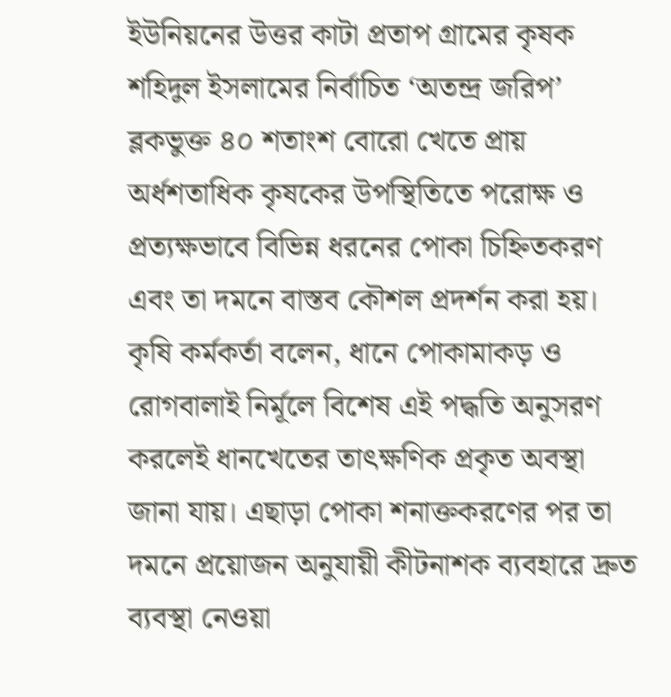ইউনিয়নের উত্তর কাটা প্রতাপ গ্রামের কৃষক শহিদুল ইসলামের নির্বাচিত ‘অতন্দ্র জরিপ’ ব্লকভুক্ত ৪০ শতাংশ বোরো খেতে প্রায় অর্ধশতাধিক কৃষকের উপস্থিতিতে পরোক্ষ ও প্রত্যক্ষভাবে বিভিন্ন ধরনের পোকা চিহ্নিতকরণ এবং তা দমনে বাস্তব কৌশল প্রদর্শন করা হয়।
কৃষি কর্মকর্তা বলেন, ধানে পোকামাকড় ও রোগবালাই নির্মূলে বিশেষ এই পদ্ধতি অনুসরণ করলেই ধানখেতের তাৎক্ষণিক প্রকৃত অবস্থা জানা যায়। এছাড়া পোকা শনাক্তকরণের পর তা দমনে প্রয়োজন অনুযায়ী কীটনাশক ব্যবহারে দ্রুত ব্যবস্থা নেওয়া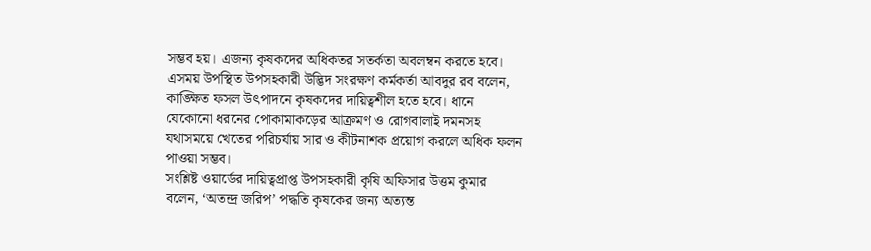সম্ভব হয়। এজন্য কৃষকদের অধিকতর সতর্কতা অবলম্বন করতে হবে।
এসময় উপস্থিত উপসহকারী উদ্ভিদ সংরক্ষণ কর্মকর্তা আবদুর রব বলেন, কাঙ্ক্ষিত ফসল উৎপাদনে কৃষকদের দায়িত্বশীল হতে হবে। ধানে যেকোনো ধরনের পোকামাকড়ের আক্রমণ ও রোগবালাই দমনসহ যথাসময়ে খেতের পরিচর্যায় সার ও কীটনাশক প্রয়োগ করলে অধিক ফলন পাওয়া সম্ভব।
সংশ্লিষ্ট ওয়ার্ডের দায়িত্বপ্রাপ্ত উপসহকারী কৃষি অফিসার উত্তম কুমার বলেন, ‘অতন্দ্র জরিপ’ পদ্ধতি কৃষকের জন্য অত্যন্ত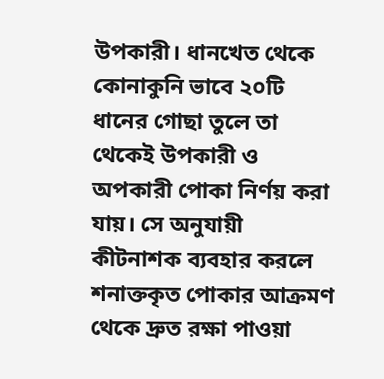উপকারী। ধানখেত থেকে কোনাকুনি ভাবে ২০টি ধানের গোছা তুলে তা থেকেই উপকারী ও অপকারী পোকা নির্ণয় করা যায়। সে অনুযায়ী কীটনাশক ব্যবহার করলে শনাক্তকৃত পোকার আক্রমণ থেকে দ্রুত রক্ষা পাওয়া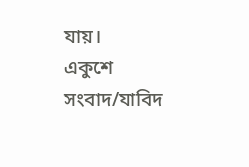যায়।
একুশে সংবাদ/যাবিদ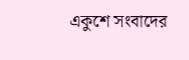একুশে সংবাদের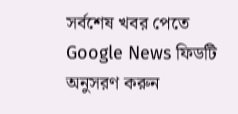সর্বশেষ খবর পেতে Google News ফিডটি অনুসরণ করুন